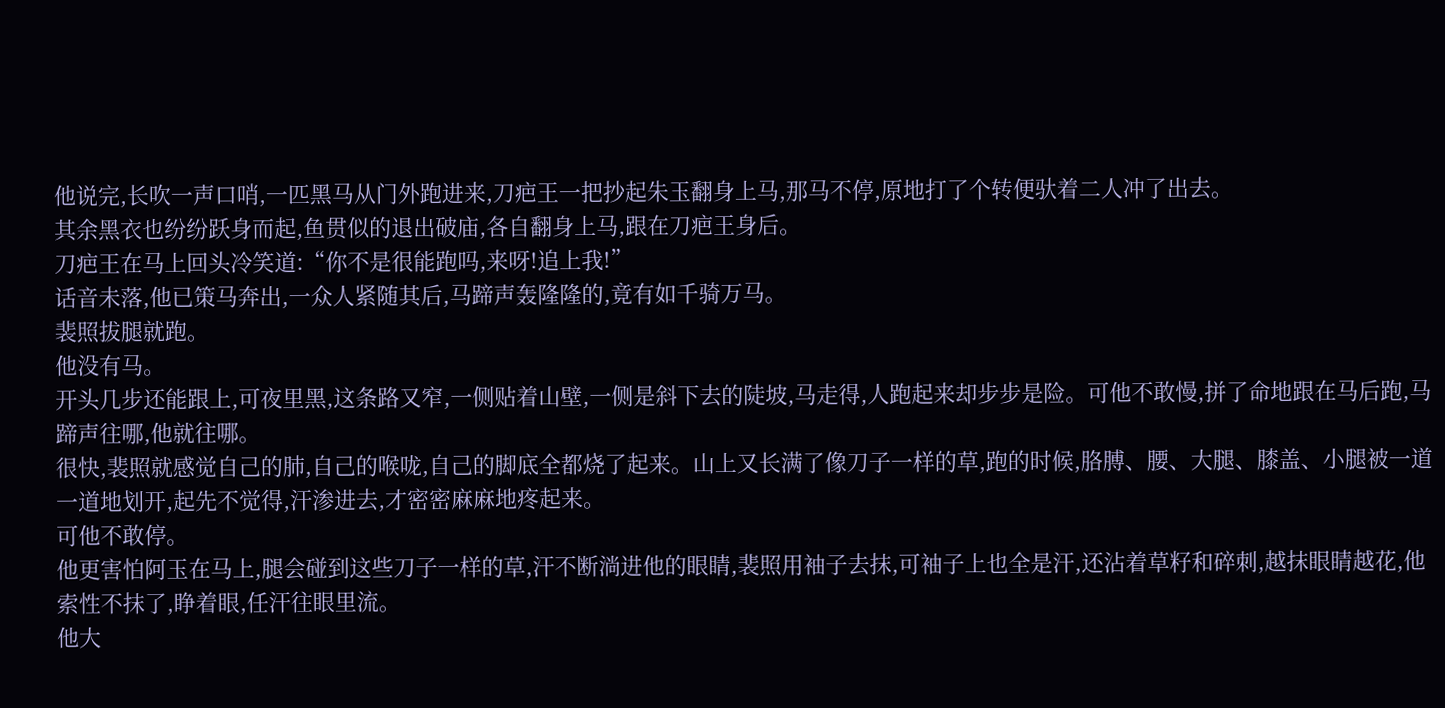他说完,长吹一声口哨,一匹黑马从门外跑进来,刀疤王一把抄起朱玉翻身上马,那马不停,原地打了个转便驮着二人冲了出去。
其余黑衣也纷纷跃身而起,鱼贯似的退出破庙,各自翻身上马,跟在刀疤王身后。
刀疤王在马上回头冷笑道:“你不是很能跑吗,来呀!追上我!”
话音未落,他已策马奔出,一众人紧随其后,马蹄声轰隆隆的,竟有如千骑万马。
裴照拔腿就跑。
他没有马。
开头几步还能跟上,可夜里黑,这条路又窄,一侧贴着山壁,一侧是斜下去的陡坡,马走得,人跑起来却步步是险。可他不敢慢,拼了命地跟在马后跑,马蹄声往哪,他就往哪。
很快,裴照就感觉自己的肺,自己的喉咙,自己的脚底全都烧了起来。山上又长满了像刀子一样的草,跑的时候,胳膊、腰、大腿、膝盖、小腿被一道一道地划开,起先不觉得,汗渗进去,才密密麻麻地疼起来。
可他不敢停。
他更害怕阿玉在马上,腿会碰到这些刀子一样的草,汗不断淌进他的眼睛,裴照用袖子去抹,可袖子上也全是汗,还沾着草籽和碎刺,越抹眼睛越花,他索性不抹了,睁着眼,任汗往眼里流。
他大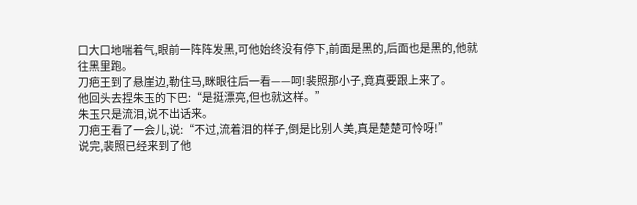口大口地喘着气,眼前一阵阵发黑,可他始终没有停下,前面是黑的,后面也是黑的,他就往黑里跑。
刀疤王到了悬崖边,勒住马,眯眼往后一看——呵!裴照那小子,竟真要跟上来了。
他回头去捏朱玉的下巴:“是挺漂亮,但也就这样。”
朱玉只是流泪,说不出话来。
刀疤王看了一会儿,说:“不过,流着泪的样子,倒是比别人美,真是楚楚可怜呀!”
说完,裴照已经来到了他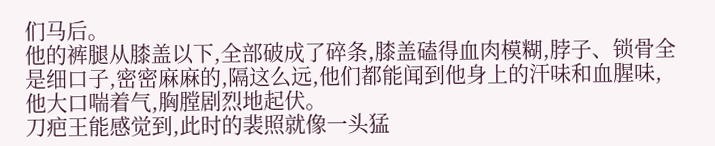们马后。
他的裤腿从膝盖以下,全部破成了碎条,膝盖磕得血肉模糊,脖子、锁骨全是细口子,密密麻麻的,隔这么远,他们都能闻到他身上的汗味和血腥味,他大口喘着气,胸膛剧烈地起伏。
刀疤王能感觉到,此时的裴照就像一头猛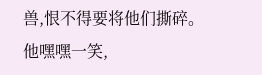兽,恨不得要将他们撕碎。
他嘿嘿一笑,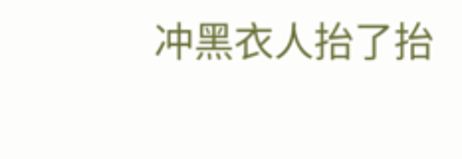冲黑衣人抬了抬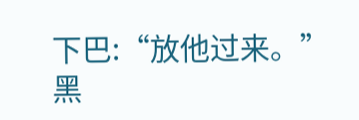下巴:“放他过来。”
黑